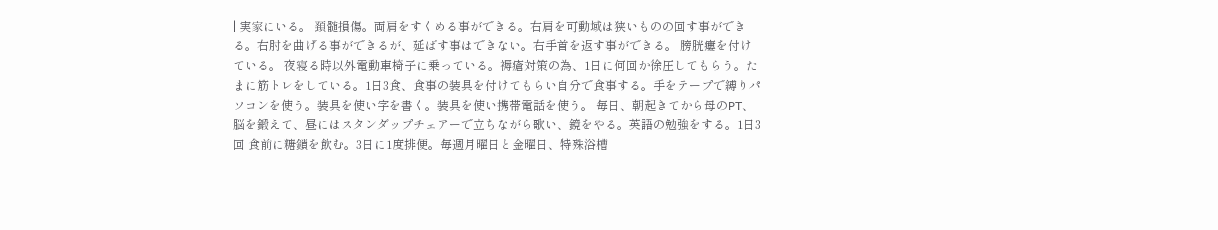| 実家にいる。 頚髄損傷。両肩をすくめる事ができる。右肩を可動域は狭いものの回す事ができる。右肘を曲げる事ができるが、延ばす事はできない。右手首を返す事ができる。 膀胱瘻を付けている。 夜寝る時以外電動車椅子に乗っている。褥瘡対策の為、1日に何回か徐圧してもらう。たまに筋トレをしている。1日3食、食事の装具を付けてもらい自分で食事する。手をテープで縛りパソコンを使う。装具を使い字を書く。装具を使い携帯電話を使う。 毎日、朝起きてから母のPT、脳を鍛えて、昼にはスタンダップチェアーで立ちながら歌い、鏡をやる。英語の勉強をする。1日3回 食前に糖鎖を飲む。3日に1度排便。毎週月曜日と金曜日、特殊浴槽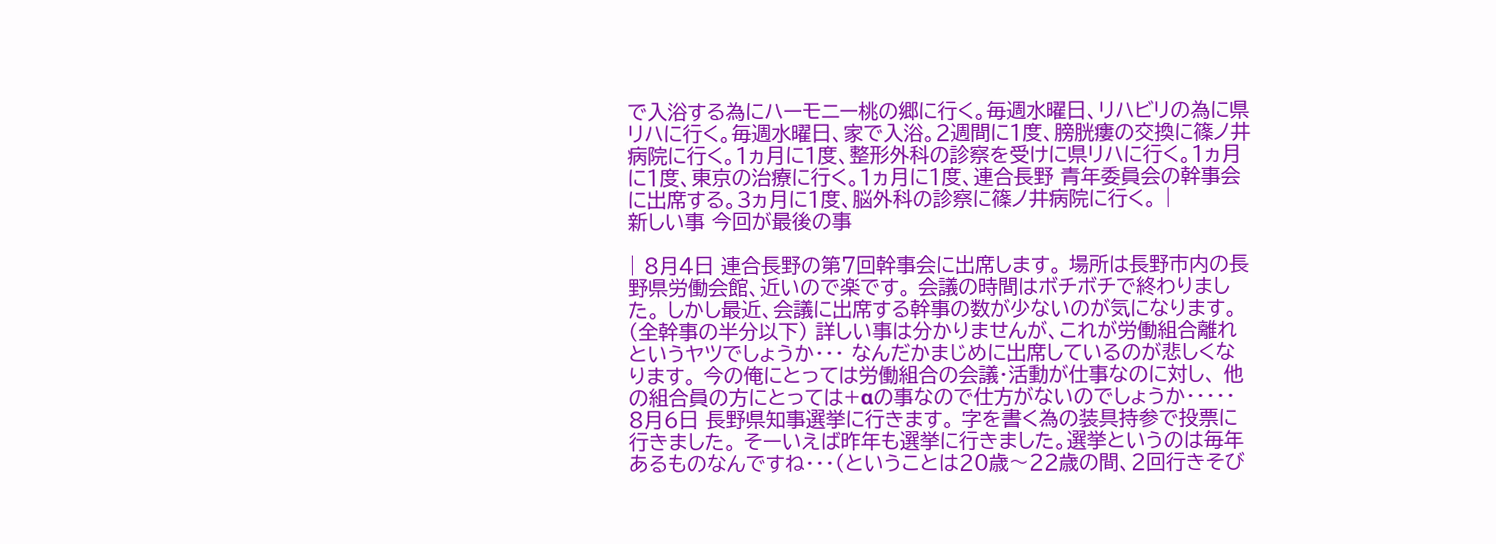で入浴する為にハーモニー桃の郷に行く。毎週水曜日、リハビリの為に県リハに行く。毎週水曜日、家で入浴。2週間に1度、膀胱瘻の交換に篠ノ井病院に行く。1ヵ月に1度、整形外科の診察を受けに県リハに行く。1ヵ月に1度、東京の治療に行く。1ヵ月に1度、連合長野 青年委員会の幹事会に出席する。3ヵ月に1度、脳外科の診察に篠ノ井病院に行く。 |
新しい事 今回が最後の事

| 8月4日 連合長野の第7回幹事会に出席します。 場所は長野市内の長野県労働会館、近いので楽です。 会議の時間はボチボチで終わりました。 しかし最近、会議に出席する幹事の数が少ないのが気になります。(全幹事の半分以下) 詳しい事は分かりませんが、これが労働組合離れというヤツでしょうか・・・ なんだかまじめに出席しているのが悲しくなります。 今の俺にとっては労働組合の会議・活動が仕事なのに対し、 他の組合員の方にとっては+αの事なので仕方がないのでしょうか・・・・・ 8月6日 長野県知事選挙に行きます。 字を書く為の装具持参で投票に行きました。 そーいえば昨年も選挙に行きました。選挙というのは毎年あるものなんですね・・・(ということは20歳〜22歳の間、2回行きそび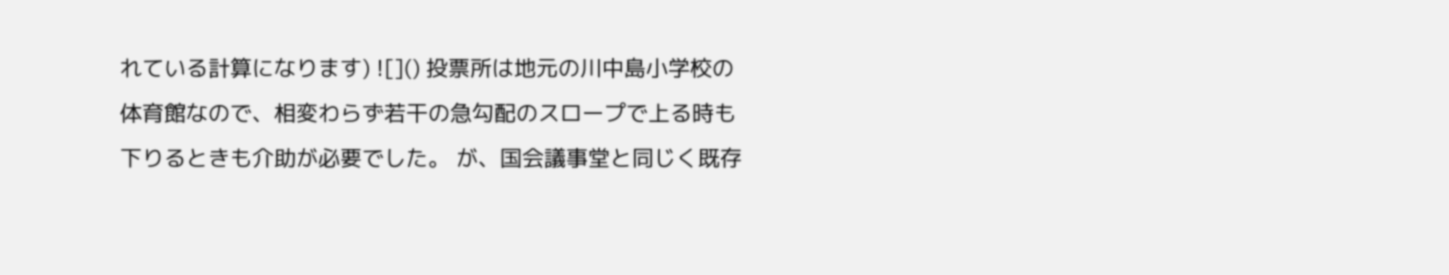れている計算になります) ![]() 投票所は地元の川中島小学校の体育館なので、相変わらず若干の急勾配のスロープで上る時も下りるときも介助が必要でした。 が、国会議事堂と同じく既存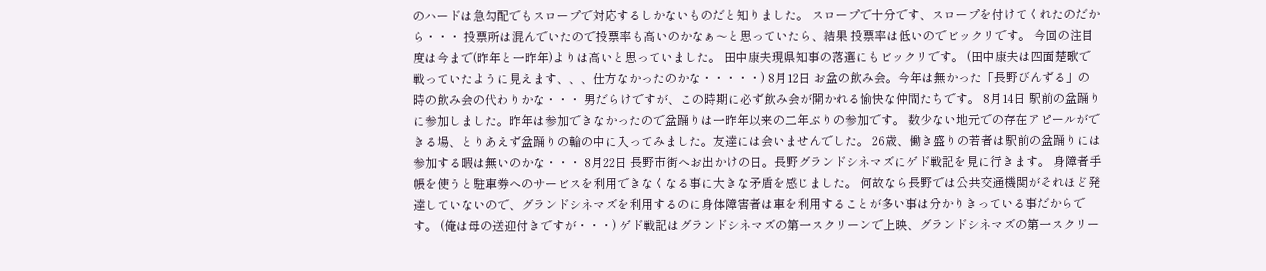のハードは急勾配でもスロープで対応するしかないものだと知りました。 スロープで十分です、スロープを付けてくれたのだから・・・ 投票所は混んでいたので投票率も高いのかなぁ〜と思っていたら、結果 投票率は低いのでビックリです。 今回の注目度は今まで(昨年と一昨年)よりは高いと思っていました。 田中康夫現県知事の落選にもビックリです。 (田中康夫は四面楚歌で戦っていたように見えます、、、仕方なかったのかな・・・・・) 8月12日 お盆の飲み会。今年は無かった「長野びんずる」の時の飲み会の代わりかな・・・ 男だらけですが、この時期に必ず飲み会が開かれる愉快な仲間たちです。 8月14日 駅前の盆踊りに参加しました。昨年は参加できなかったので盆踊りは一昨年以来の二年ぶりの参加です。 数少ない地元での存在アピールができる場、とりあえず盆踊りの輪の中に入ってみました。友達には会いませんでした。 26歳、働き盛りの若者は駅前の盆踊りには参加する暇は無いのかな・・・ 8月22日 長野市街へお出かけの日。長野グランドシネマズにゲド戦記を見に行きます。 身障者手帳を使うと駐車券へのサービスを利用できなくなる事に大きな矛盾を感じました。 何故なら長野では公共交通機関がそれほど発達していないので、グランドシネマズを利用するのに身体障害者は車を利用することが多い事は分かりきっている事だからです。 (俺は母の送迎付きですが・・・) ゲド戦記はグランドシネマズの第一スクリーンで上映、グランドシネマズの第一スクリー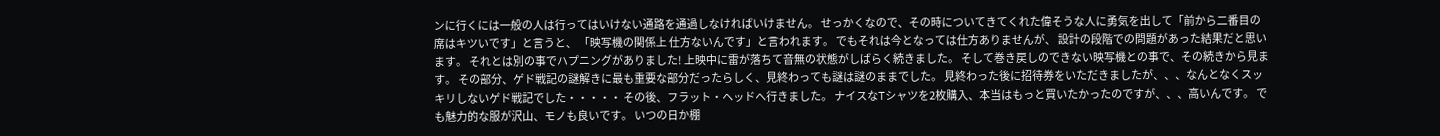ンに行くには一般の人は行ってはいけない通路を通過しなければいけません。 せっかくなので、その時についてきてくれた偉そうな人に勇気を出して「前から二番目の席はキツいです」と言うと、 「映写機の関係上 仕方ないんです」と言われます。 でもそれは今となっては仕方ありませんが、 設計の段階での問題があった結果だと思います。 それとは別の事でハプニングがありました! 上映中に雷が落ちて音無の状態がしばらく続きました。 そして巻き戻しのできない映写機との事で、その続きから見ます。 その部分、ゲド戦記の謎解きに最も重要な部分だったらしく、見終わっても謎は謎のままでした。 見終わった後に招待券をいただきましたが、、、なんとなくスッキリしないゲド戦記でした・・・・・ その後、フラット・ヘッドへ行きました。 ナイスなTシャツを2枚購入、本当はもっと買いたかったのですが、、、高いんです。 でも魅力的な服が沢山、モノも良いです。 いつの日か棚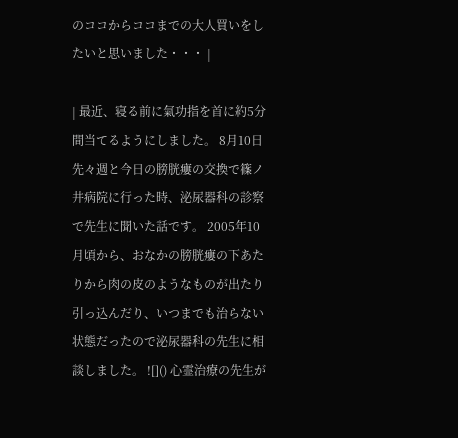のココからココまでの大人買いをしたいと思いました・・・ |

| 最近、寝る前に氣功指を首に約5分間当てるようにしました。 8月10日 先々週と今日の膀胱瘻の交換で篠ノ井病院に行った時、泌尿器科の診察で先生に聞いた話です。 2005年10月頃から、おなかの膀胱瘻の下あたりから肉の皮のようなものが出たり引っ込んだり、いつまでも治らない状態だったので泌尿器科の先生に相談しました。 ![]() 心霊治療の先生が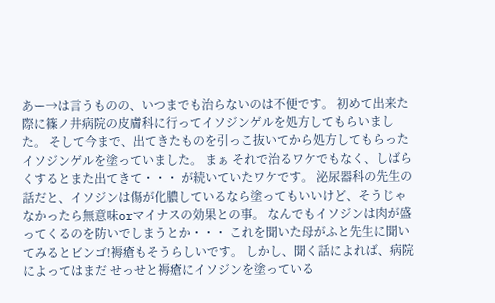あー→は言うものの、いつまでも治らないのは不便です。 初めて出来た際に篠ノ井病院の皮膚科に行ってイソジンゲルを処方してもらいました。 そして今まで、出てきたものを引っこ抜いてから処方してもらったイソジンゲルを塗っていました。 まぁ それで治るワケでもなく、しばらくするとまた出てきて・・・ が続いていたワケです。 泌尿器科の先生の話だと、イソジンは傷が化膿しているなら塗ってもいいけど、そうじゃなかったら無意味orマイナスの効果との事。 なんでもイソジンは肉が盛ってくるのを防いでしまうとか・・・ これを聞いた母がふと先生に聞いてみるとビンゴ!褥瘡もそうらしいです。 しかし、聞く話によれば、病院によってはまだ せっせと褥瘡にイソジンを塗っている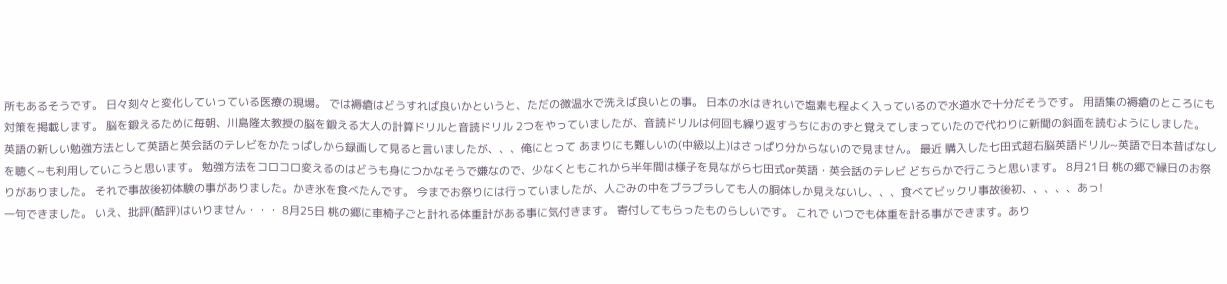所もあるそうです。 日々刻々と変化していっている医療の現場。 では褥瘡はどうすれば良いかというと、ただの微温水で洗えば良いとの事。 日本の水はきれいで塩素も程よく入っているので水道水で十分だそうです。 用語集の褥瘡のところにも対策を掲載します。 脳を鍛えるために毎朝、川島隆太教授の脳を鍛える大人の計算ドリルと音読ドリル 2つをやっていましたが、音読ドリルは何回も繰り返すうちにおのずと覚えてしまっていたので代わりに新聞の斜面を読むようにしました。 英語の新しい勉強方法として英語と英会話のテレビをかたっぱしから録画して見ると言いましたが、、、俺にとって あまりにも難しいの(中級以上)はさっぱり分からないので見ません。 最近 購入した七田式超右脳英語ドリル~英語で日本昔ばなしを聴く~も利用していこうと思います。 勉強方法をコロコロ変えるのはどうも身につかなそうで嫌なので、少なくともこれから半年間は様子を見ながら七田式or英語・英会話のテレビ どちらかで行こうと思います。 8月21日 桃の郷で縁日のお祭りがありました。 それで事故後初体験の事がありました。かき氷を食べたんです。 今までお祭りには行っていましたが、人ごみの中をブラブラしても人の胴体しか見えないし、、、食べてビックリ事故後初、、、、、あっ!
一句できました。 いえ、批評(酷評)はいりません・・・ 8月25日 桃の郷に車椅子ごと計れる体重計がある事に気付きます。 寄付してもらったものらしいです。 これで いつでも体重を計る事ができます。あり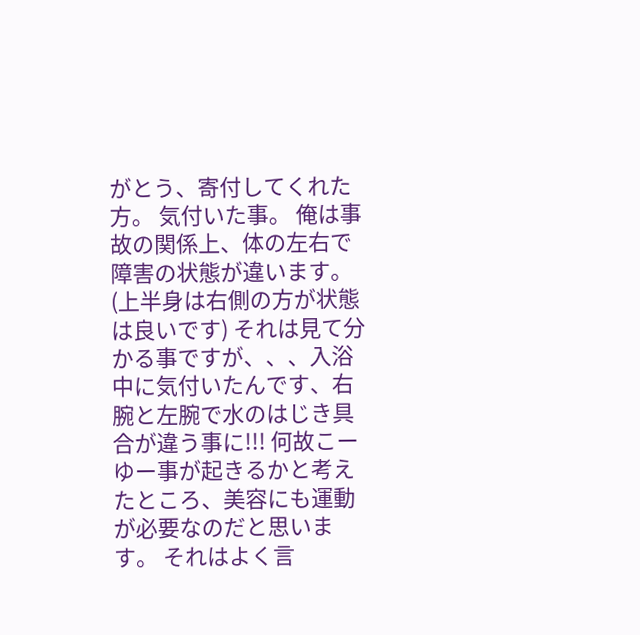がとう、寄付してくれた方。 気付いた事。 俺は事故の関係上、体の左右で障害の状態が違います。(上半身は右側の方が状態は良いです) それは見て分かる事ですが、、、入浴中に気付いたんです、右腕と左腕で水のはじき具合が違う事に!!! 何故こーゆー事が起きるかと考えたところ、美容にも運動が必要なのだと思います。 それはよく言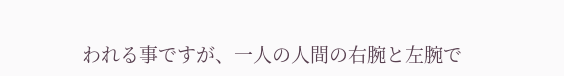われる事ですが、一人の人間の右腕と左腕で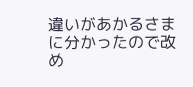違いがあかるさまに分かったので改め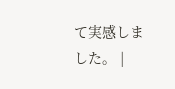て実感しました。 |